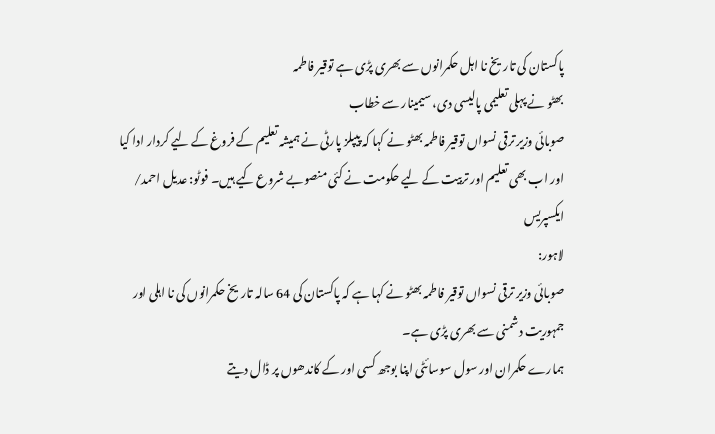پاکستان کی تاریخ نا اہل حکمرانوں سے بھری پڑی ہے توقیر فاطمہ
بھٹو نے پہلی تعلیمی پالیسی دی، سیمینار سے خطاب
صوبائی وزیر ترقی نسواں توقیر فاطمہ بھٹو نے کہا کہ پیپلز پارٹی نے ہمیشہ تعلیم کے فروغ کے لیے کردار ادا کیا اور اب بھی تعلیم اور تربیت کے لیے حکومت نے کئی منصوبے شروع کیے ہیں۔ فوٹو: عدیل احمد/ ایکسپریس
لاہور:
صوبائی وزیر ترقی نسواں توقیر فاطمہ بھٹو نے کہا ہے کہ پاکستان کی 64 سالہ تاریخ حکمرانوں کی نا اہلی اور جمہوریت دشمنی سے بھری پڑی ہے۔
ہمارے حکمران اور سول سوسائٹی اپنا بوجھ کسی اور کے کاندھوں پر ڈال دیتے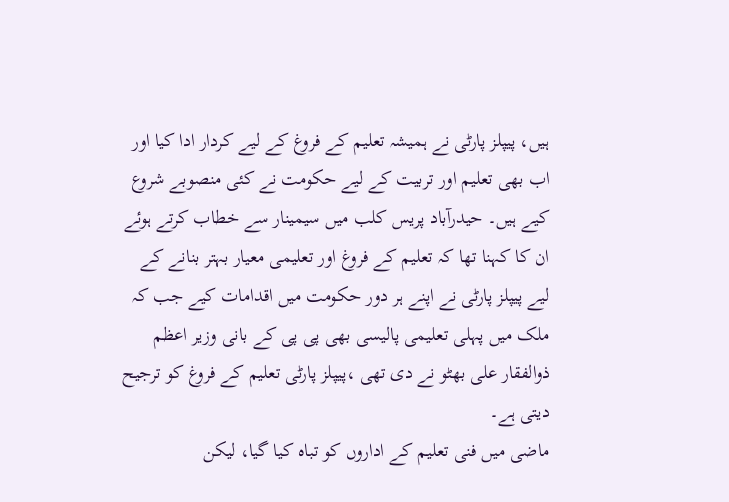ہیں، پیپلز پارٹی نے ہمیشہ تعلیم کے فروغ کے لیے کردار ادا کیا اور اب بھی تعلیم اور تربیت کے لیے حکومت نے کئی منصوبے شروع کیے ہیں۔ حیدرآباد پریس کلب میں سیمینار سے خطاب کرتے ہوئے ان کا کہنا تھا کہ تعلیم کے فروغ اور تعلیمی معیار بہتر بنانے کے لیے پیپلز پارٹی نے اپنے ہر دور حکومت میں اقدامات کیے جب کہ ملک میں پہلی تعلیمی پالیسی بھی پی پی کے بانی وزیر اعظم ذوالفقار علی بھٹو نے دی تھی ،پیپلز پارٹی تعلیم کے فروغ کو ترجیح دیتی ہے۔
ماضی میں فنی تعلیم کے اداروں کو تباہ کیا گیا، لیکن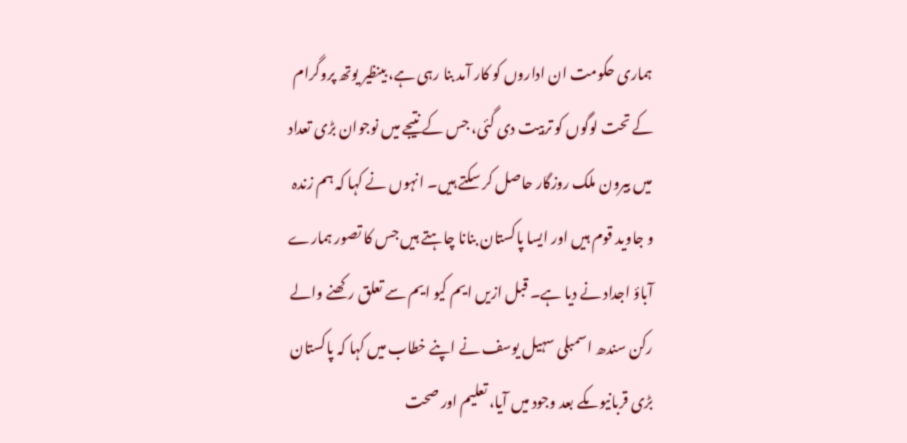ہماری حکومت ان اداروں کو کار آمد بنا رہی ہے، بینظیر یوتھ پروگرام کے تحت لوگوں کو تربیت دی گئی، جس کے نتیجے میں نوجوان بڑی تعداد میں بیرون ملک روزگار حاصل کر سکتے ہیں۔ انہوں نے کہا کہ ہم زندہ و جاوید قوم ہیں اور ایسا پاکستان بنانا چاہتے ہیں جس کا تصور ہمارے آباؤ اجداد نے دیا ہے۔ قبل ازیں ایم کیو ایم سے تعلق رکھنے والے رکن سندھ اسمبلی سہیل یوسف نے اپنے خطاب میں کہا کہ پاکستان بڑی قربانیوںکے بعد وجود میں آیا، تعلیم اور صحت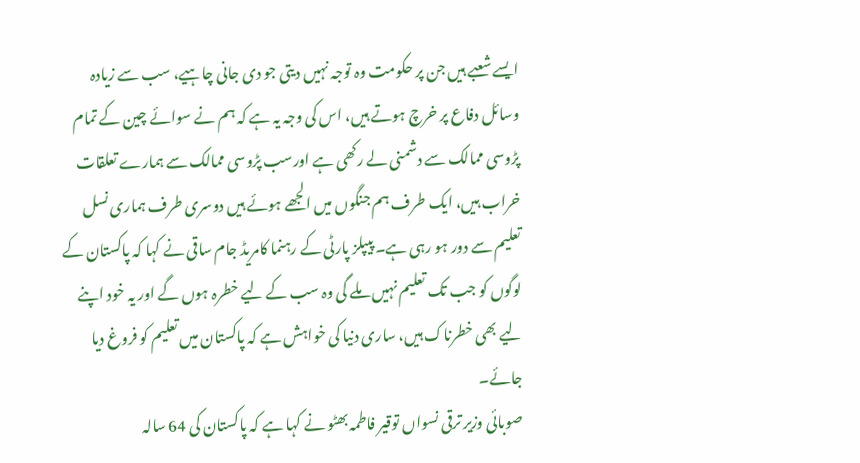ایسے شعبے ہیں جن پر حکومت وہ توجہ نہیں دیتی جو دی جانی چاہیے، سب سے زیادہ وسائل دفاع پر خرچ ہوتے ہیں، اس کی وجہ یہ ہے کہ ہم نے سوائے چین کے تمام پڑوسی ممالک سے دشمنی لے رکھی ہے اورسب پڑوسی ممالک سے ہمارے تعلقات خراب ہیں، ایک طرف ہم جنگوں میں الجھے ہوئے ہیں دوسری طرف ہماری نسل تعلیم سے دور ہو رہی ہے۔ پیپلز پارٹی کے رہنما کامریڈ جام ساقی نے کہا کہ پاکستان کے لوگوں کو جب تک تعلیم نہیں ملے گی وہ سب کے لیے خطرہ ہوں گے اور یہ خود اپنے لیے بھی خطرناک ہیں، ساری دنیا کی خواہش ہے کہ پاکستان میں تعلیم کو فروغ دیا جائے۔
صوبائی وزیر ترقی نسواں توقیر فاطمہ بھٹو نے کہا ہے کہ پاکستان کی 64 سالہ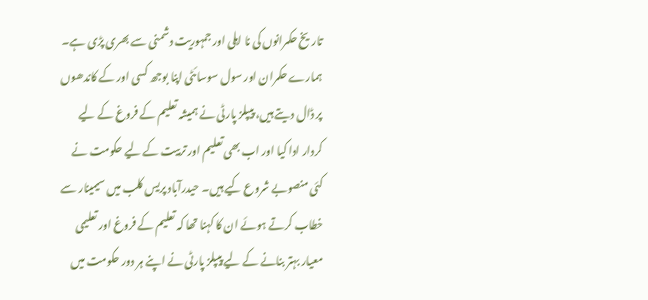تاریخ حکمرانوں کی نا اہلی اور جمہوریت دشمنی سے بھری پڑی ہے۔
ہمارے حکمران اور سول سوسائٹی اپنا بوجھ کسی اور کے کاندھوں پر ڈال دیتے ہیں، پیپلز پارٹی نے ہمیشہ تعلیم کے فروغ کے لیے کردار ادا کیا اور اب بھی تعلیم اور تربیت کے لیے حکومت نے کئی منصوبے شروع کیے ہیں۔ حیدرآباد پریس کلب میں سیمینار سے خطاب کرتے ہوئے ان کا کہنا تھا کہ تعلیم کے فروغ اور تعلیمی معیار بہتر بنانے کے لیے پیپلز پارٹی نے اپنے ہر دور حکومت میں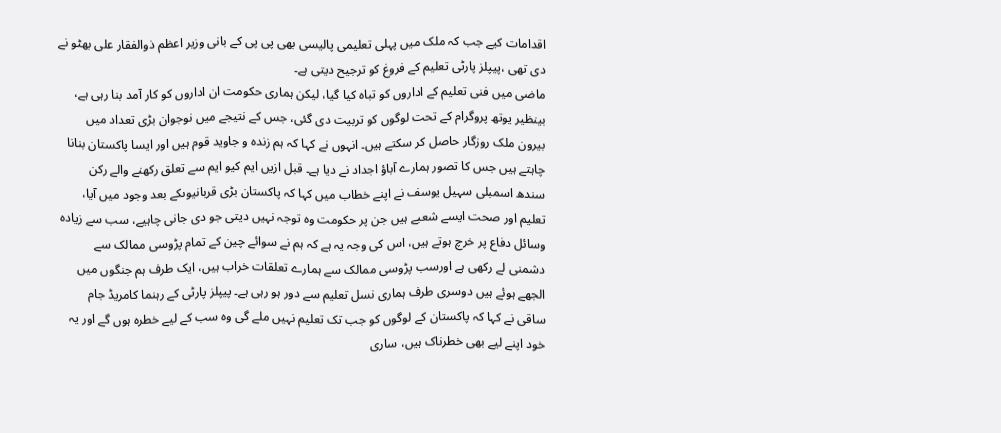اقدامات کیے جب کہ ملک میں پہلی تعلیمی پالیسی بھی پی پی کے بانی وزیر اعظم ذوالفقار علی بھٹو نے دی تھی ،پیپلز پارٹی تعلیم کے فروغ کو ترجیح دیتی ہے۔
ماضی میں فنی تعلیم کے اداروں کو تباہ کیا گیا، لیکن ہماری حکومت ان اداروں کو کار آمد بنا رہی ہے، بینظیر یوتھ پروگرام کے تحت لوگوں کو تربیت دی گئی، جس کے نتیجے میں نوجوان بڑی تعداد میں بیرون ملک روزگار حاصل کر سکتے ہیں۔ انہوں نے کہا کہ ہم زندہ و جاوید قوم ہیں اور ایسا پاکستان بنانا چاہتے ہیں جس کا تصور ہمارے آباؤ اجداد نے دیا ہے۔ قبل ازیں ایم کیو ایم سے تعلق رکھنے والے رکن سندھ اسمبلی سہیل یوسف نے اپنے خطاب میں کہا کہ پاکستان بڑی قربانیوںکے بعد وجود میں آیا، تعلیم اور صحت ایسے شعبے ہیں جن پر حکومت وہ توجہ نہیں دیتی جو دی جانی چاہیے، سب سے زیادہ وسائل دفاع پر خرچ ہوتے ہیں، اس کی وجہ یہ ہے کہ ہم نے سوائے چین کے تمام پڑوسی ممالک سے دشمنی لے رکھی ہے اورسب پڑوسی ممالک سے ہمارے تعلقات خراب ہیں، ایک طرف ہم جنگوں میں الجھے ہوئے ہیں دوسری طرف ہماری نسل تعلیم سے دور ہو رہی ہے۔ پیپلز پارٹی کے رہنما کامریڈ جام ساقی نے کہا کہ پاکستان کے لوگوں کو جب تک تعلیم نہیں ملے گی وہ سب کے لیے خطرہ ہوں گے اور یہ خود اپنے لیے بھی خطرناک ہیں، ساری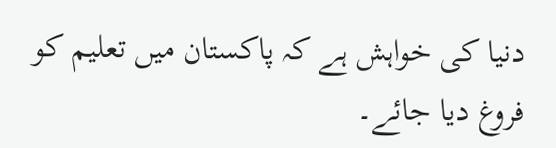دنیا کی خواہش ہے کہ پاکستان میں تعلیم کو فروغ دیا جائے۔